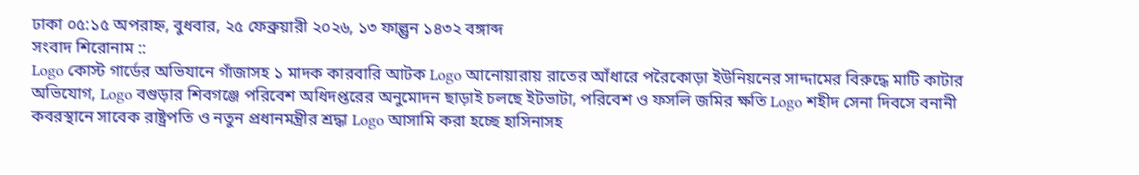ঢাকা ০৫:১৫ অপরাহ্ন, বুধবার, ২৫ ফেব্রুয়ারী ২০২৬, ১৩ ফাল্গুন ১৪৩২ বঙ্গাব্দ
সংবাদ শিরোনাম ::
Logo কোস্ট গার্ডের অভিযানে গাঁজাসহ ১ মাদক কারবারি আটক Logo আনোয়ারায় রাতের আঁধারে পরৈকোড়া ইউনিয়নের সাদ্দামের বিরুদ্ধে মাটি কাটার অভিযোগ, Logo বগুড়ার শিবগঞ্জে পরিবেশ অধিদপ্তরের অনুমোদন ছাড়াই চলছে ইটভাটা, পরিবেশ ও ফসলি জমির ক্ষতি Logo শহীদ সেনা দিবসে বনানী কবরস্থানে সাবেক রাষ্ট্রপতি ও নতুন প্রধানমন্ত্রীর শ্রদ্ধা Logo আসামি করা হচ্ছে হাসিনাসহ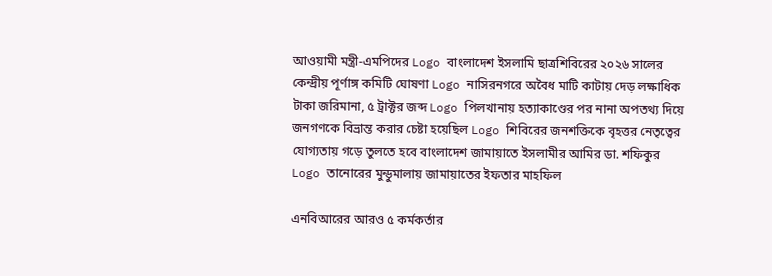আওয়ামী মন্ত্রী-এমপিদের Logo বাংলাদেশ ইসলামি ছাত্রশিবিরের ২০২৬ সালের কেন্দ্রীয় পূর্ণাঙ্গ কমিটি ঘোষণা Logo নাসিরনগরে অবৈধ মাটি কাটায় দেড় লক্ষাধিক টাকা জরিমানা, ৫ ট্রাক্টর জব্দ Logo পিলখানায় হত্যাকাণ্ডের পর নানা অপতথ্য দিয়ে জনগণকে বিভ্রান্ত করার চেষ্টা হয়েছিল Logo শিবিরের জনশক্তিকে বৃহত্তর নেতৃত্বের যোগ্যতায় গড়ে তুলতে হবে বাংলাদেশ জামায়াতে ইসলামীর আমির ডা. শফিকুর Logo তানোরের মুন্ডুমালায় জামায়াতের ইফতার মাহফিল

এনবিআরের আরও ৫ কর্মকর্তার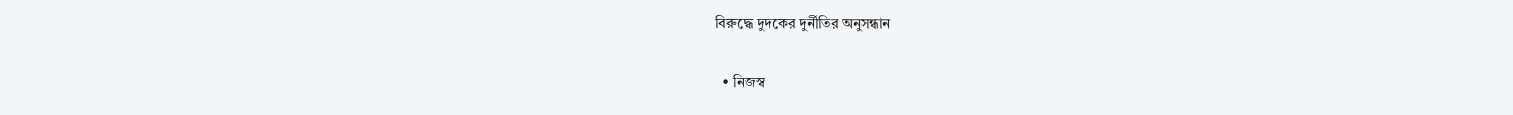বিরুদ্ধে দুদকের দুর্নীতির অনুসন্ধান

  • নিজস্ব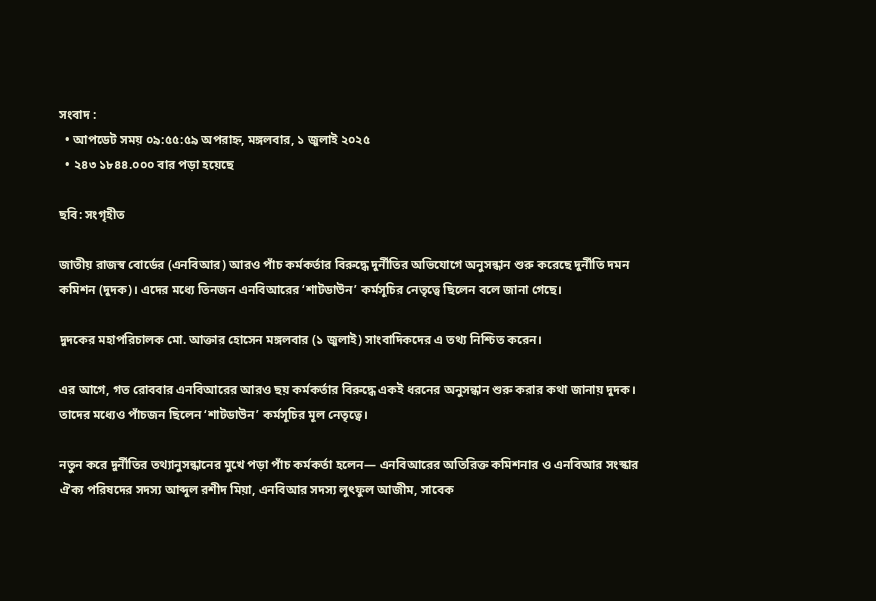সংবাদ :
  • আপডেট সময় ০৯:৫৫:৫৯ অপরাহ্ন, মঙ্গলবার, ১ জুলাই ২০২৫
  • ২৪৩ ১৮৪৪.০০০ বার পড়া হয়েছে

ছবি: সংগৃহীত

জাতীয় রাজস্ব বোর্ডের (এনবিআর) আরও পাঁচ কর্মকর্তার বিরুদ্ধে দুর্নীতির অভিযোগে অনুসন্ধান শুরু করেছে দুর্নীতি দমন কমিশন (দুদক)। এদের মধ্যে তিনজন এনবিআরের ‘শাটডাউন’ কর্মসূচির নেতৃত্বে ছিলেন বলে জানা গেছে।

দুদকের মহাপরিচালক মো. আক্তার হোসেন মঙ্গলবার (১ জুলাই) সাংবাদিকদের এ তথ্য নিশ্চিত করেন।

এর আগে, গত রোববার এনবিআরের আরও ছয় কর্মকর্তার বিরুদ্ধে একই ধরনের অনুসন্ধান শুরু করার কথা জানায় দুদক। তাদের মধ্যেও পাঁচজন ছিলেন ‘শাটডাউন’ কর্মসূচির মূল নেতৃত্বে।

নতুন করে দুর্নীতির তথ্যানুসন্ধানের মুখে পড়া পাঁচ কর্মকর্তা হলেন— এনবিআরের অতিরিক্ত কমিশনার ও এনবিআর সংস্কার ঐক্য পরিষদের সদস্য আব্দুল রশীদ মিয়া, এনবিআর সদস্য লুৎফুল আজীম, সাবেক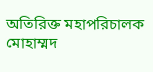অতিরিক্ত মহাপরিচালক মোহাম্মদ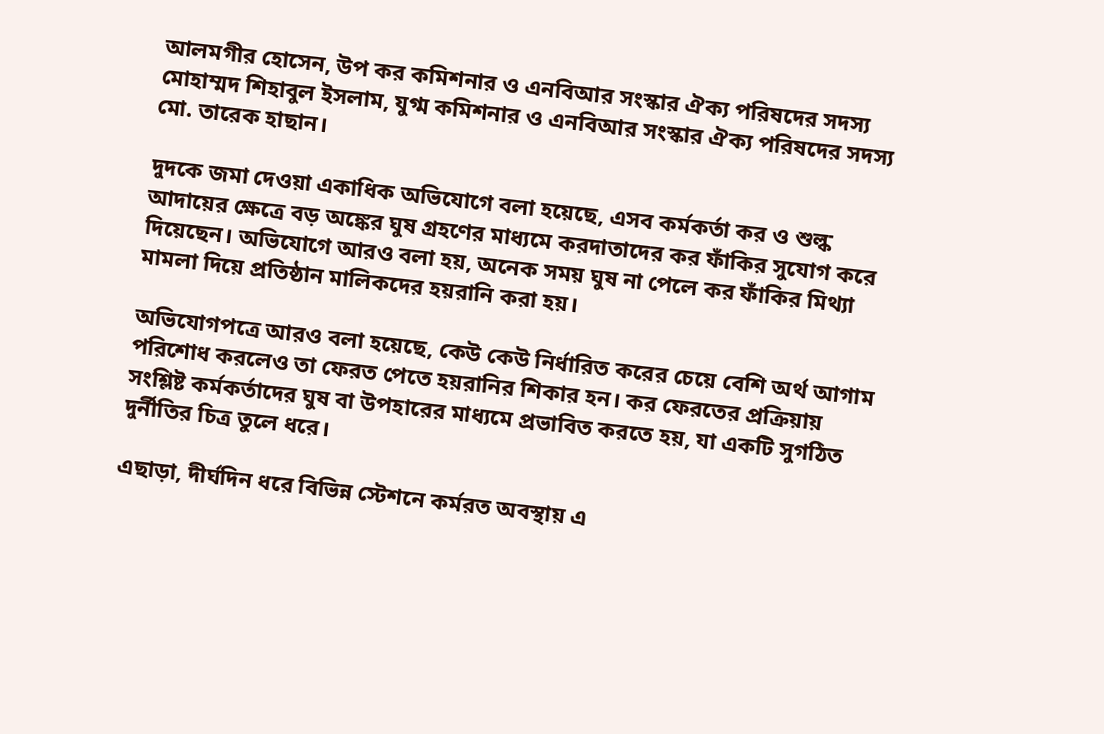আলমগীর হোসেন, উপ কর কমিশনার ও এনবিআর সংস্কার ঐক্য পরিষদের সদস্য মোহাম্মদ শিহাবুল ইসলাম, যুগ্ম কমিশনার ও এনবিআর সংস্কার ঐক্য পরিষদের সদস্য মো. তারেক হাছান।

দুদকে জমা দেওয়া একাধিক অভিযোগে বলা হয়েছে, এসব কর্মকর্তা কর ও শুল্ক আদায়ের ক্ষেত্রে বড় অঙ্কের ঘুষ গ্রহণের মাধ্যমে করদাতাদের কর ফাঁকির সুযোগ করে দিয়েছেন। অভিযোগে আরও বলা হয়, অনেক সময় ঘুষ না পেলে কর ফাঁকির মিথ্যা মামলা দিয়ে প্রতিষ্ঠান মালিকদের হয়রানি করা হয়।

অভিযোগপত্রে আরও বলা হয়েছে, কেউ কেউ নির্ধারিত করের চেয়ে বেশি অর্থ আগাম পরিশোধ করলেও তা ফেরত পেতে হয়রানির শিকার হন। কর ফেরতের প্রক্রিয়ায় সংশ্লিষ্ট কর্মকর্তাদের ঘুষ বা উপহারের মাধ্যমে প্রভাবিত করতে হয়, যা একটি সুগঠিত দুর্নীতির চিত্র তুলে ধরে।

এছাড়া, দীর্ঘদিন ধরে বিভিন্ন স্টেশনে কর্মরত অবস্থায় এ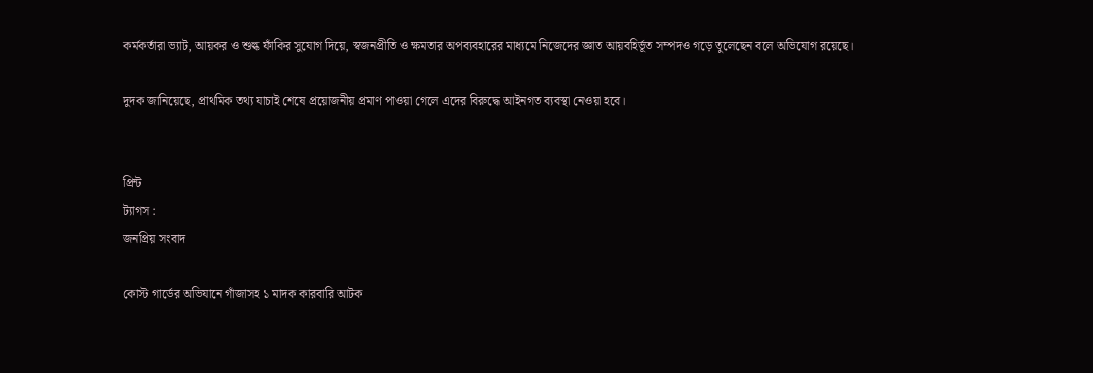কর্মকর্তারা ভ্যাট, আয়কর ও শুল্ক ফাঁকির সুযোগ দিয়ে, স্বজনপ্রীতি ও ক্ষমতার অপব্যবহারের মাধ্যমে নিজেদের জ্ঞাত আয়বহির্ভূত সম্পদও গড়ে তুলেছেন বলে অভিযোগ রয়েছে।

দুদক জানিয়েছে, প্রাথমিক তথ্য যাচাই শেষে প্রয়োজনীয় প্রমাণ পাওয়া গেলে এদের বিরুদ্ধে আইনগত ব্যবস্থা নেওয়া হবে।


প্রিন্ট
ট্যাগস :
জনপ্রিয় সংবাদ

কোস্ট গার্ডের অভিযানে গাঁজাসহ ১ মাদক কারবারি আটক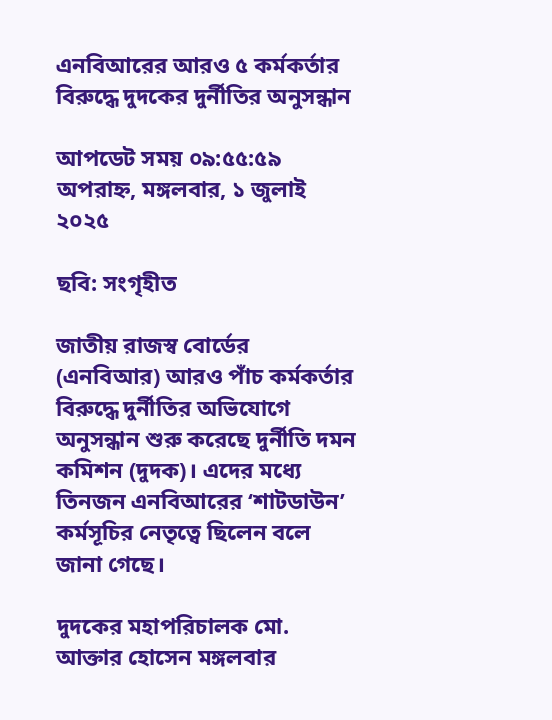এনবিআরের আরও ৫ কর্মকর্তার বিরুদ্ধে দুদকের দুর্নীতির অনুসন্ধান

আপডেট সময় ০৯:৫৫:৫৯ অপরাহ্ন, মঙ্গলবার, ১ জুলাই ২০২৫

ছবি: সংগৃহীত

জাতীয় রাজস্ব বোর্ডের (এনবিআর) আরও পাঁচ কর্মকর্তার বিরুদ্ধে দুর্নীতির অভিযোগে অনুসন্ধান শুরু করেছে দুর্নীতি দমন কমিশন (দুদক)। এদের মধ্যে তিনজন এনবিআরের ‘শাটডাউন’ কর্মসূচির নেতৃত্বে ছিলেন বলে জানা গেছে।

দুদকের মহাপরিচালক মো. আক্তার হোসেন মঙ্গলবার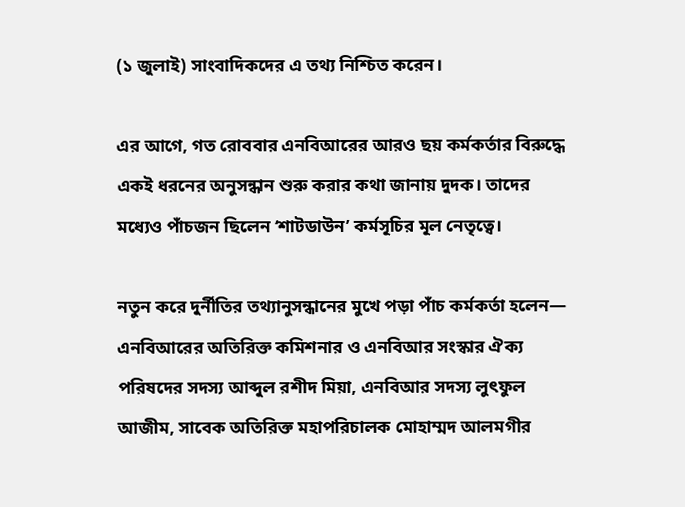(১ জুলাই) সাংবাদিকদের এ তথ্য নিশ্চিত করেন।

এর আগে, গত রোববার এনবিআরের আরও ছয় কর্মকর্তার বিরুদ্ধে একই ধরনের অনুসন্ধান শুরু করার কথা জানায় দুদক। তাদের মধ্যেও পাঁচজন ছিলেন ‘শাটডাউন’ কর্মসূচির মূল নেতৃত্বে।

নতুন করে দুর্নীতির তথ্যানুসন্ধানের মুখে পড়া পাঁচ কর্মকর্তা হলেন— এনবিআরের অতিরিক্ত কমিশনার ও এনবিআর সংস্কার ঐক্য পরিষদের সদস্য আব্দুল রশীদ মিয়া, এনবিআর সদস্য লুৎফুল আজীম, সাবেক অতিরিক্ত মহাপরিচালক মোহাম্মদ আলমগীর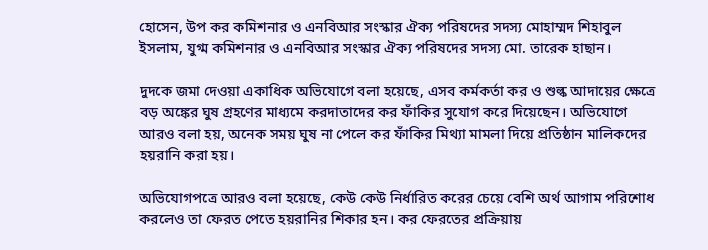হোসেন, উপ কর কমিশনার ও এনবিআর সংস্কার ঐক্য পরিষদের সদস্য মোহাম্মদ শিহাবুল ইসলাম, যুগ্ম কমিশনার ও এনবিআর সংস্কার ঐক্য পরিষদের সদস্য মো. তারেক হাছান।

দুদকে জমা দেওয়া একাধিক অভিযোগে বলা হয়েছে, এসব কর্মকর্তা কর ও শুল্ক আদায়ের ক্ষেত্রে বড় অঙ্কের ঘুষ গ্রহণের মাধ্যমে করদাতাদের কর ফাঁকির সুযোগ করে দিয়েছেন। অভিযোগে আরও বলা হয়, অনেক সময় ঘুষ না পেলে কর ফাঁকির মিথ্যা মামলা দিয়ে প্রতিষ্ঠান মালিকদের হয়রানি করা হয়।

অভিযোগপত্রে আরও বলা হয়েছে, কেউ কেউ নির্ধারিত করের চেয়ে বেশি অর্থ আগাম পরিশোধ করলেও তা ফেরত পেতে হয়রানির শিকার হন। কর ফেরতের প্রক্রিয়ায়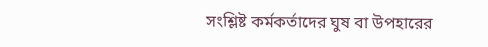সংশ্লিষ্ট কর্মকর্তাদের ঘুষ বা উপহারের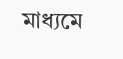মাধ্যমে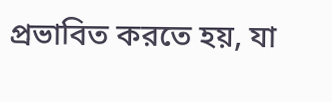প্রভাবিত করতে হয়, যা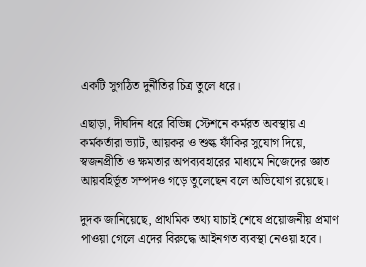একটি সুগঠিত দুর্নীতির চিত্র তুলে ধরে।

এছাড়া, দীর্ঘদিন ধরে বিভিন্ন স্টেশনে কর্মরত অবস্থায় এ কর্মকর্তারা ভ্যাট, আয়কর ও শুল্ক ফাঁকির সুযোগ দিয়ে, স্বজনপ্রীতি ও ক্ষমতার অপব্যবহারের মাধ্যমে নিজেদের জ্ঞাত আয়বহির্ভূত সম্পদও গড়ে তুলেছেন বলে অভিযোগ রয়েছে।

দুদক জানিয়েছে, প্রাথমিক তথ্য যাচাই শেষে প্রয়োজনীয় প্রমাণ পাওয়া গেলে এদের বিরুদ্ধে আইনগত ব্যবস্থা নেওয়া হবে।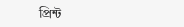প্রিন্ট